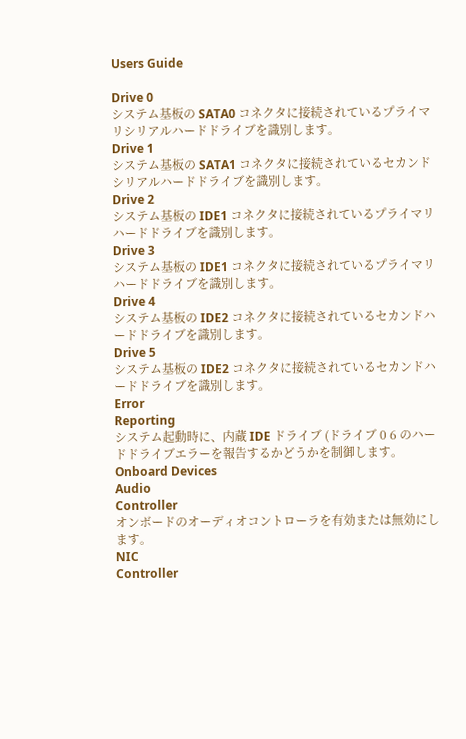Users Guide

Drive 0
システム基板の SATA0 コネクタに接続されているプライマリシリアルハードドライブを識別します。
Drive 1
システム基板の SATA1 コネクタに接続されているセカンドシリアルハードドライブを識別します。
Drive 2
システム基板の IDE1 コネクタに接続されているプライマリハードドライブを識別します。
Drive 3
システム基板の IDE1 コネクタに接続されているプライマリハードドライブを識別します。
Drive 4
システム基板の IDE2 コネクタに接続されているセカンドハードドライブを識別します。
Drive 5
システム基板の IDE2 コネクタに接続されているセカンドハードドライブを識別します。
Error
Reporting
システム起動時に、内蔵 IDE ドライブ (ドライブ 0 6 のハードドライブエラーを報告するかどうかを制御します。
Onboard Devices
Audio
Controller
オンボードのオーディオコントローラを有効または無効にします。
NIC
Controller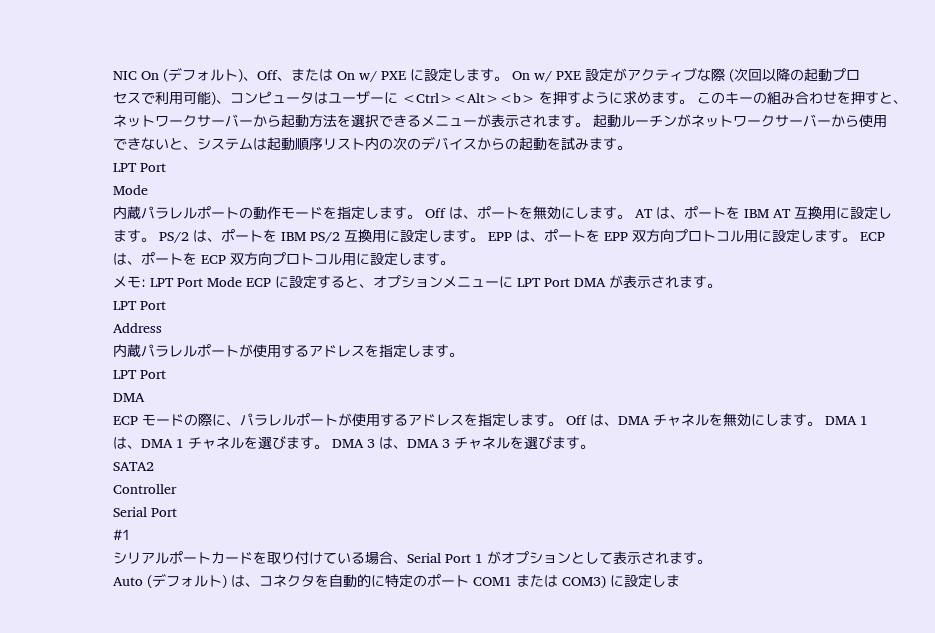NIC On (デフォルト)、Off、または On w/ PXE に設定します。 On w/ PXE 設定がアクティブな際 (次回以降の起動プロ
セスで利用可能)、コンピュータはユーザーに <Ctrl><Alt><b> を押すように求めます。 このキーの組み合わせを押すと、
ネットワークサーバーから起動方法を選択できるメニューが表示されます。 起動ルーチンがネットワークサーバーから使用
できないと、システムは起動順序リスト内の次のデバイスからの起動を試みます。
LPT Port
Mode
内蔵パラレルポートの動作モードを指定します。 Off は、ポートを無効にします。 AT は、ポートを IBM AT 互換用に設定し
ます。 PS/2 は、ポートを IBM PS/2 互換用に設定します。 EPP は、ポートを EPP 双方向プロトコル用に設定します。 ECP
は、ポートを ECP 双方向プロトコル用に設定します。
メモ: LPT Port Mode ECP に設定すると、オプションメニューに LPT Port DMA が表示されます。
LPT Port
Address
内蔵パラレルポートが使用するアドレスを指定します。
LPT Port
DMA
ECP モードの際に、パラレルポートが使用するアドレスを指定します。 Off は、DMA チャネルを無効にします。 DMA 1
は、DMA 1 チャネルを選びます。 DMA 3 は、DMA 3 チャネルを選びます。
SATA2
Controller
Serial Port
#1
シリアルポートカードを取り付けている場合、Serial Port 1 がオプションとして表示されます。
Auto (デフォルト) は、コネクタを自動的に特定のポート COM1 または COM3) に設定しま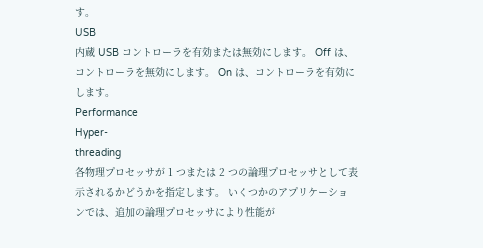す。
USB
内蔵 USB コントローラを有効または無効にします。 Off は、コントローラを無効にします。 On は、コントローラを有効に
します。
Performance
Hyper-
threading
各物理プロセッサが 1 つまたは 2 つの論理プロセッサとして表示されるかどうかを指定します。 いくつかのアプリケーショ
ンでは、追加の論理プロセッサにより性能が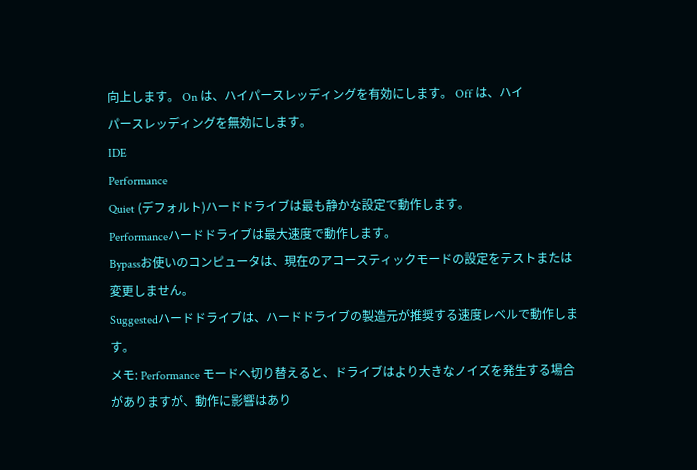向上します。 On は、ハイパースレッディングを有効にします。 Off は、ハイ
パースレッディングを無効にします。
IDE
Performance
Quiet (デフォルト)ハードドライブは最も静かな設定で動作します。
Performanceハードドライブは最大速度で動作します。
Bypassお使いのコンピュータは、現在のアコースティックモードの設定をテストまたは変更しません。
Suggestedハードドライブは、ハードドライブの製造元が推奨する速度レベルで動作します。
メモ: Performance モードへ切り替えると、ドライブはより大きなノイズを発生する場合がありますが、動作に影響はあり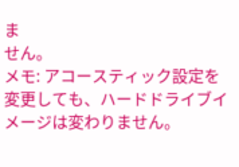ま
せん。
メモ: アコースティック設定を変更しても、ハードドライブイメージは変わりません。